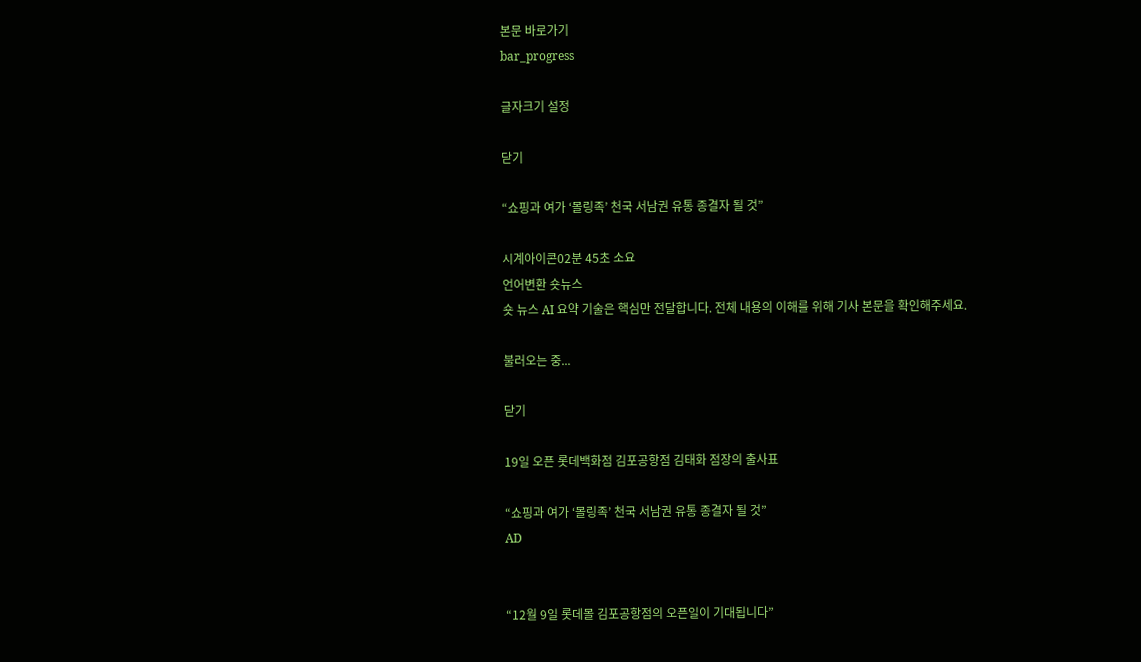본문 바로가기
bar_progress

글자크기 설정

닫기

“쇼핑과 여가 ‘몰링족’ 천국 서남권 유통 종결자 될 것”

시계아이콘02분 45초 소요
언어변환 숏뉴스
숏 뉴스 AI 요약 기술은 핵심만 전달합니다. 전체 내용의 이해를 위해 기사 본문을 확인해주세요.

불러오는 중...

닫기

19일 오픈 롯데백화점 김포공항점 김태화 점장의 출사표

“쇼핑과 여가 ‘몰링족’ 천국 서남권 유통 종결자 될 것”
AD


“12월 9일 롯데몰 김포공항점의 오픈일이 기대됩니다”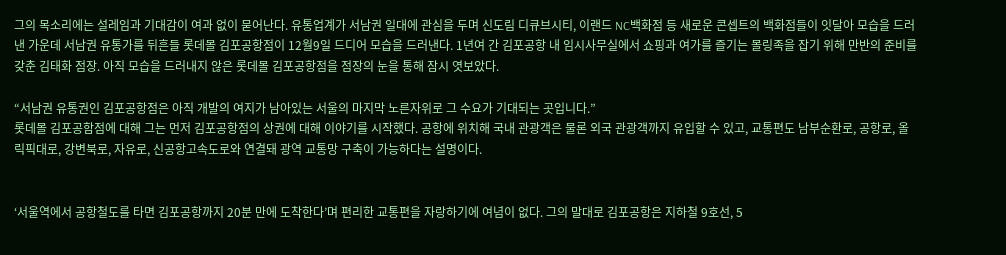그의 목소리에는 설레임과 기대감이 여과 없이 묻어난다. 유통업계가 서남권 일대에 관심을 두며 신도림 디큐브시티, 이랜드 NC백화점 등 새로운 콘셉트의 백화점들이 잇달아 모습을 드러낸 가운데 서남권 유통가를 뒤흔들 롯데몰 김포공항점이 12월9일 드디어 모습을 드러낸다. 1년여 간 김포공항 내 임시사무실에서 쇼핑과 여가를 즐기는 몰링족을 잡기 위해 만반의 준비를 갖춘 김태화 점장. 아직 모습을 드러내지 않은 롯데몰 김포공항점을 점장의 눈을 통해 잠시 엿보았다.

“서남권 유통권인 김포공항점은 아직 개발의 여지가 남아있는 서울의 마지막 노른자위로 그 수요가 기대되는 곳입니다.”
롯데몰 김포공함점에 대해 그는 먼저 김포공항점의 상권에 대해 이야기를 시작했다. 공항에 위치해 국내 관광객은 물론 외국 관광객까지 유입할 수 있고, 교통편도 남부순환로, 공항로, 올릭픽대로, 강변북로, 자유로, 신공항고속도로와 연결돼 광역 교통망 구축이 가능하다는 설명이다.


‘서울역에서 공항철도를 타면 김포공항까지 20분 만에 도착한다’며 편리한 교통편을 자랑하기에 여념이 없다. 그의 말대로 김포공항은 지하철 9호선, 5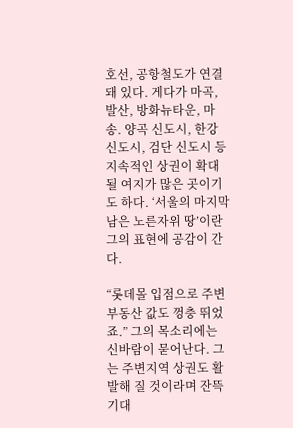호선, 공항철도가 연결돼 있다. 게다가 마곡, 발산, 방화뉴타운, 마송. 양곡 신도시, 한강 신도시, 검단 신도시 등 지속적인 상권이 확대될 여지가 많은 곳이기도 하다. ‘서울의 마지막 남은 노른자위 땅’이란 그의 표현에 공감이 간다.

“롯데몰 입점으로 주변 부동산 값도 껑충 뛰었죠.” 그의 목소리에는 신바람이 묻어난다. 그는 주변지역 상권도 활발해 질 것이라며 잔뜩 기대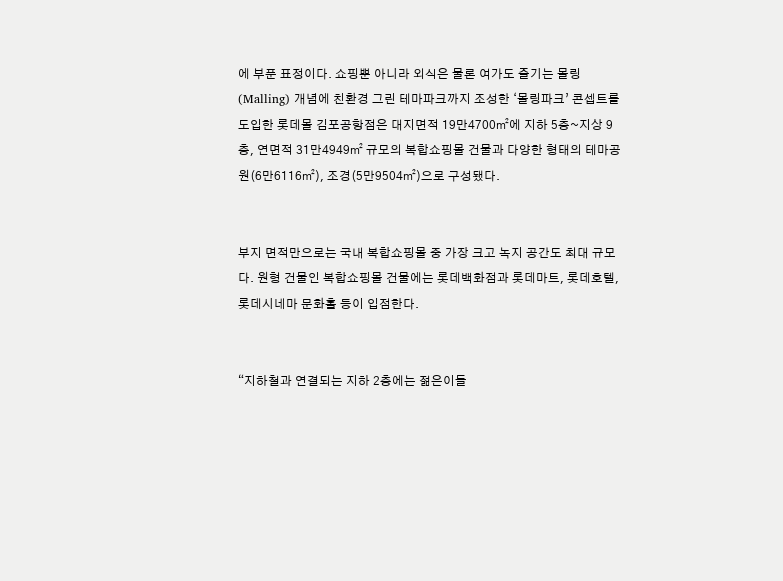에 부푼 표정이다. 쇼핑뿐 아니라 외식은 물론 여가도 즐기는 몰링(Malling) 개념에 친환경 그린 테마파크까지 조성한 ‘몰링파크’ 콘셉트를 도입한 롯데몰 김포공항점은 대지면적 19만4700㎡에 지하 5층~지상 9층, 연면적 31만4949㎡ 규모의 복합쇼핑몰 건물과 다양한 형태의 테마공원(6만6116㎡), 조경(5만9504㎡)으로 구성됐다.


부지 면적만으로는 국내 복합쇼핑몰 중 가장 크고 녹지 공간도 최대 규모다. 원형 건물인 복합쇼핑몰 건물에는 롯데백화점과 롯데마트, 롯데호텔, 롯데시네마 문화홀 등이 입점한다.


“지하철과 연결되는 지하 2층에는 젊은이들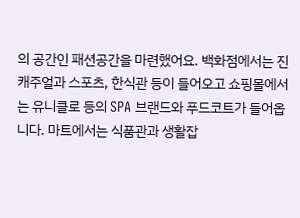의 공간인 패션공간을 마련했어요. 백화점에서는 진캐주얼과 스포츠, 한식관 등이 들어오고 쇼핑몰에서는 유니클로 등의 SPA 브랜드와 푸드코트가 들어옵니다. 마트에서는 식품관과 생활잡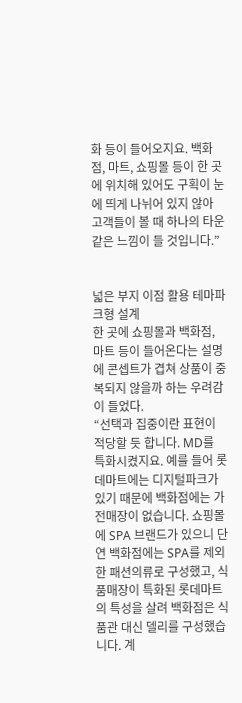화 등이 들어오지요. 백화점, 마트, 쇼핑몰 등이 한 곳에 위치해 있어도 구획이 눈에 띄게 나뉘어 있지 않아 고객들이 볼 때 하나의 타운 같은 느낌이 들 것입니다.”


넓은 부지 이점 활용 테마파크형 설계
한 곳에 쇼핑몰과 백화점, 마트 등이 들어온다는 설명에 콘셉트가 겹쳐 상품이 중복되지 않을까 하는 우려감이 들었다.
“선택과 집중이란 표현이 적당할 듯 합니다. MD를 특화시켰지요. 예를 들어 롯데마트에는 디지털파크가 있기 때문에 백화점에는 가전매장이 없습니다. 쇼핑몰에 SPA 브랜드가 있으니 단연 백화점에는 SPA를 제외한 패션의류로 구성했고, 식품매장이 특화된 롯데마트의 특성을 살려 백화점은 식품관 대신 델리를 구성했습니다. 계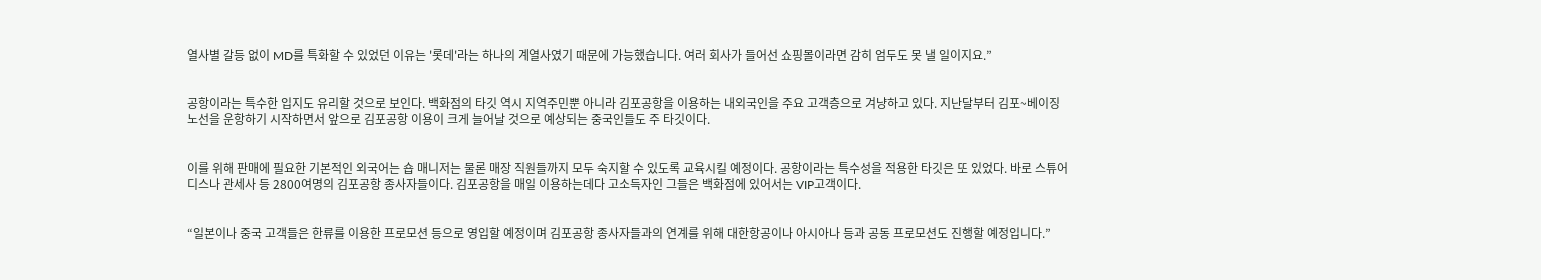열사별 갈등 없이 MD를 특화할 수 있었던 이유는 '롯데'라는 하나의 계열사였기 때문에 가능했습니다. 여러 회사가 들어선 쇼핑몰이라면 감히 엄두도 못 낼 일이지요.”


공항이라는 특수한 입지도 유리할 것으로 보인다. 백화점의 타깃 역시 지역주민뿐 아니라 김포공항을 이용하는 내외국인을 주요 고객층으로 겨냥하고 있다. 지난달부터 김포~베이징 노선을 운항하기 시작하면서 앞으로 김포공항 이용이 크게 늘어날 것으로 예상되는 중국인들도 주 타깃이다.


이를 위해 판매에 필요한 기본적인 외국어는 숍 매니저는 물론 매장 직원들까지 모두 숙지할 수 있도록 교육시킬 예정이다. 공항이라는 특수성을 적용한 타깃은 또 있었다. 바로 스튜어디스나 관세사 등 2800여명의 김포공항 종사자들이다. 김포공항을 매일 이용하는데다 고소득자인 그들은 백화점에 있어서는 VIP고객이다.


“일본이나 중국 고객들은 한류를 이용한 프로모션 등으로 영입할 예정이며 김포공항 종사자들과의 연계를 위해 대한항공이나 아시아나 등과 공동 프로모션도 진행할 예정입니다.”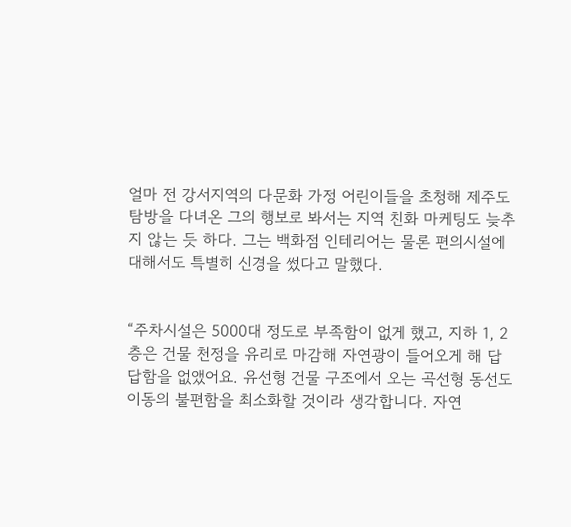얼마 전 강서지역의 다문화 가정 어린이들을 초청해 제주도 탐방을 다녀온 그의 행보로 봐서는 지역 친화 마케팅도 늦추지 않는 듯 하다. 그는 백화점 인테리어는 물론 편의시설에 대해서도 특별히 신경을 썼다고 말했다.


“주차시설은 5000대 정도로 부족함이 없게 했고, 지하 1, 2층은 건물 천정을 유리로 마감해 자연광이 들어오게 해 답답함을 없앴어요. 유선형 건물 구조에서 오는 곡선형 동선도 이동의 불편함을 최소화할 것이라 생각합니다. 자연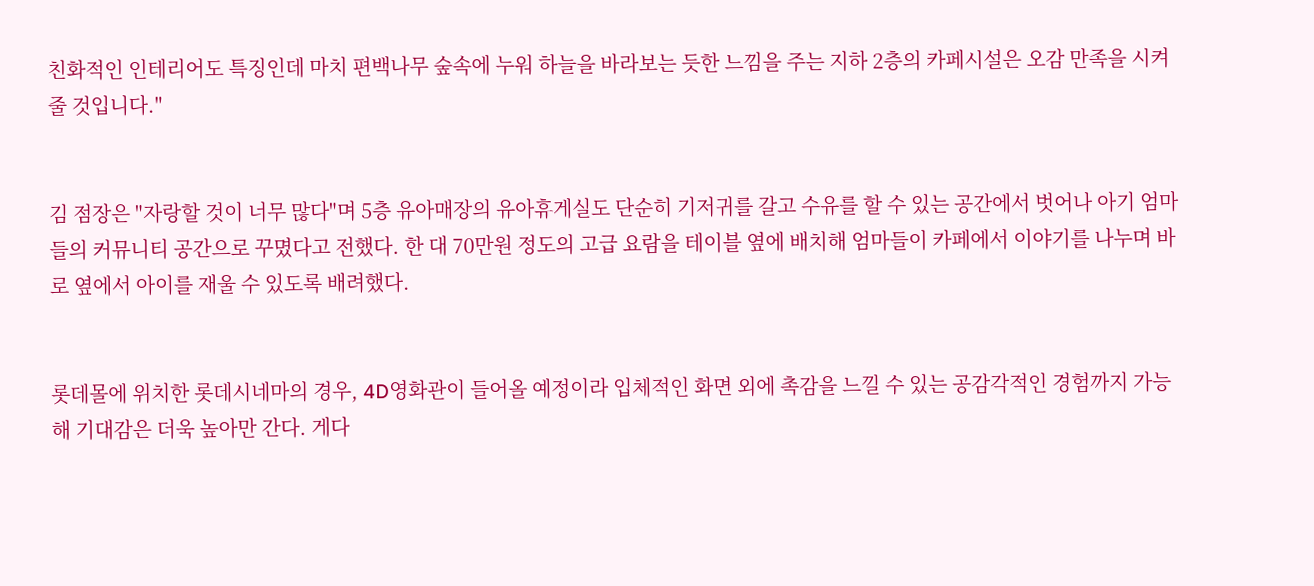친화적인 인테리어도 특징인데 마치 편백나무 숲속에 누워 하늘을 바라보는 듯한 느낌을 주는 지하 2층의 카페시설은 오감 만족을 시켜줄 것입니다."


김 점장은 "자랑할 것이 너무 많다"며 5층 유아매장의 유아휴게실도 단순히 기저귀를 갈고 수유를 할 수 있는 공간에서 벗어나 아기 엄마들의 커뮤니티 공간으로 꾸몄다고 전했다. 한 대 70만원 정도의 고급 요람을 테이블 옆에 배치해 엄마들이 카페에서 이야기를 나누며 바로 옆에서 아이를 재울 수 있도록 배려했다.


롯데몰에 위치한 롯데시네마의 경우, 4D영화관이 들어올 예정이라 입체적인 화면 외에 촉감을 느낄 수 있는 공감각적인 경험까지 가능해 기대감은 더욱 높아만 간다. 게다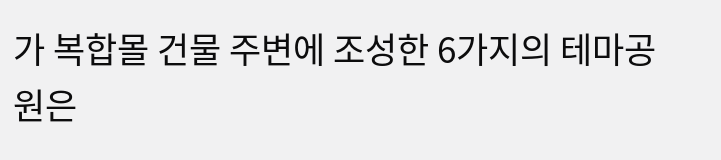가 복합몰 건물 주변에 조성한 6가지의 테마공원은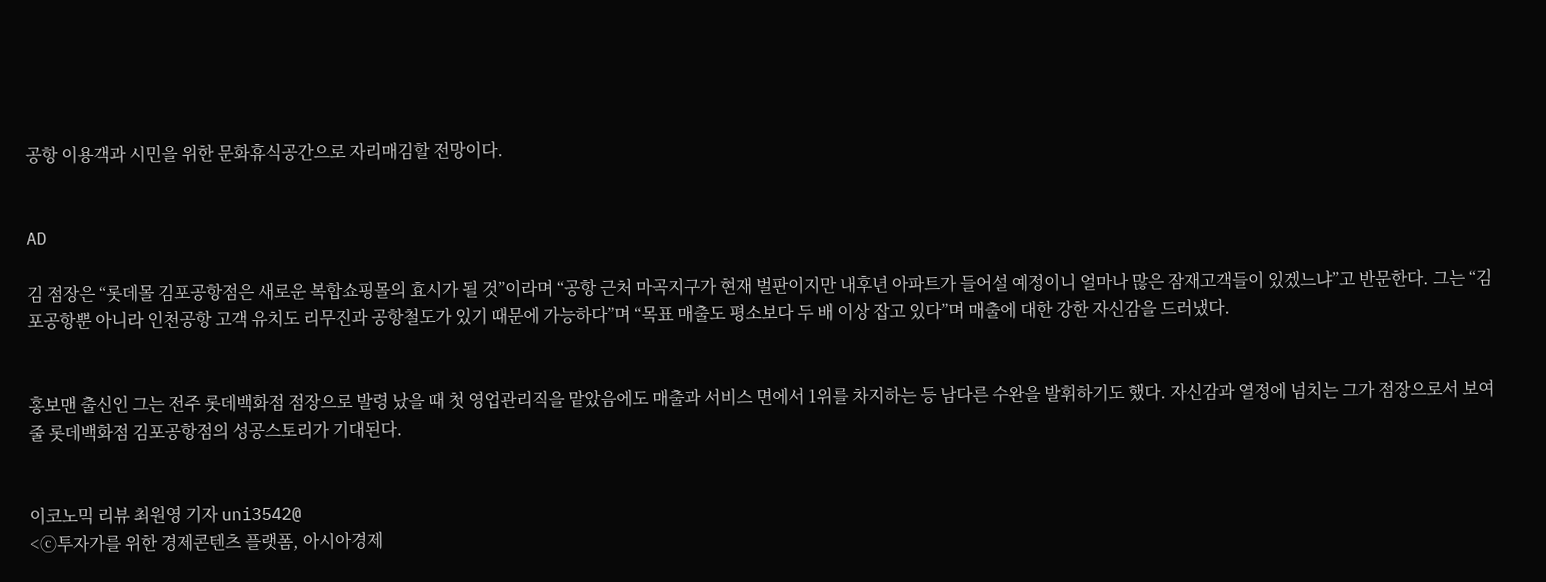공항 이용객과 시민을 위한 문화휴식공간으로 자리매김할 전망이다.


AD

김 점장은 “롯데몰 김포공항점은 새로운 복합쇼핑몰의 효시가 될 것”이라며 “공항 근처 마곡지구가 현재 벌판이지만 내후년 아파트가 들어설 예정이니 얼마나 많은 잠재고객들이 있겠느냐”고 반문한다. 그는 “김포공항뿐 아니라 인천공항 고객 유치도 리무진과 공항철도가 있기 때문에 가능하다”며 “목표 매출도 평소보다 두 배 이상 잡고 있다”며 매출에 대한 강한 자신감을 드러냈다.


홍보맨 출신인 그는 전주 롯데백화점 점장으로 발령 났을 때 첫 영업관리직을 맡았음에도 매출과 서비스 면에서 1위를 차지하는 등 남다른 수완을 발휘하기도 했다. 자신감과 열정에 넘치는 그가 점장으로서 보여줄 롯데백화점 김포공항점의 성공스토리가 기대된다.


이코노믹 리뷰 최원영 기자 uni3542@
<ⓒ투자가를 위한 경제콘텐츠 플랫폼, 아시아경제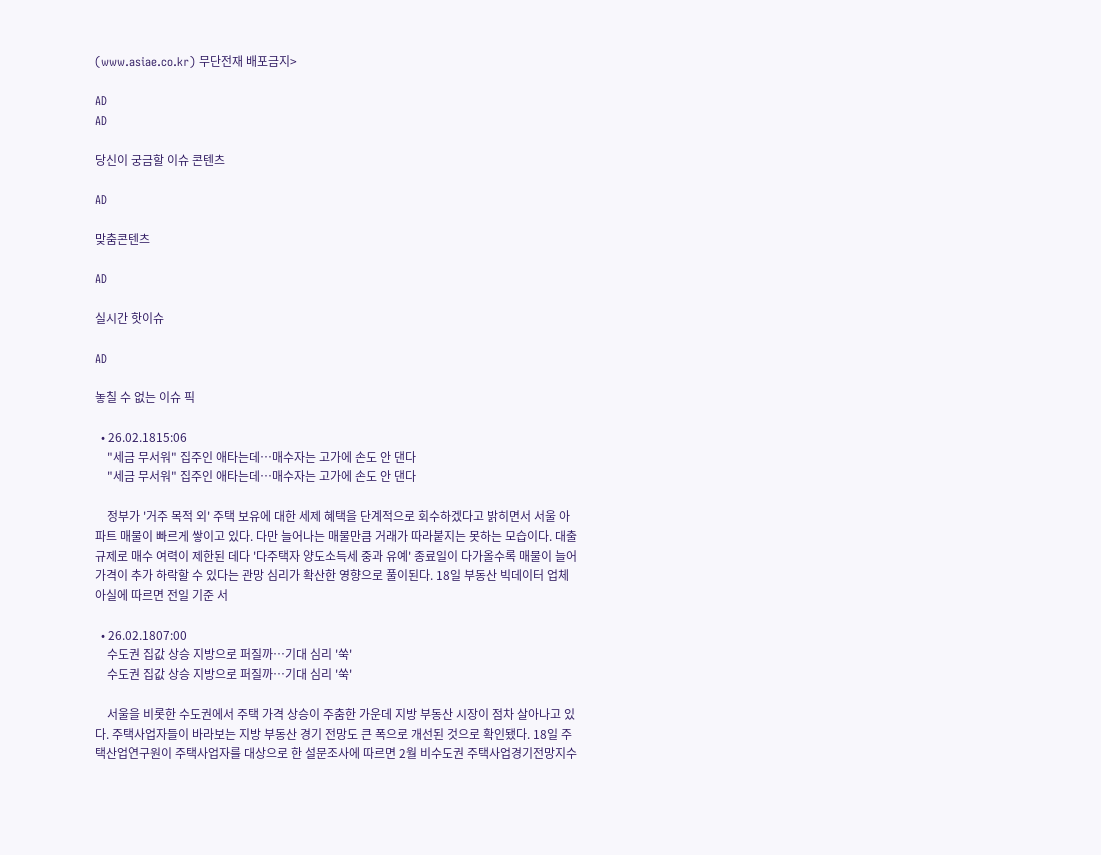(www.asiae.co.kr) 무단전재 배포금지>

AD
AD

당신이 궁금할 이슈 콘텐츠

AD

맞춤콘텐츠

AD

실시간 핫이슈

AD

놓칠 수 없는 이슈 픽

  • 26.02.1815:06
    "세금 무서워" 집주인 애타는데…매수자는 고가에 손도 안 댄다
    "세금 무서워" 집주인 애타는데…매수자는 고가에 손도 안 댄다

    정부가 '거주 목적 외' 주택 보유에 대한 세제 혜택을 단계적으로 회수하겠다고 밝히면서 서울 아파트 매물이 빠르게 쌓이고 있다. 다만 늘어나는 매물만큼 거래가 따라붙지는 못하는 모습이다. 대출 규제로 매수 여력이 제한된 데다 '다주택자 양도소득세 중과 유예' 종료일이 다가올수록 매물이 늘어 가격이 추가 하락할 수 있다는 관망 심리가 확산한 영향으로 풀이된다. 18일 부동산 빅데이터 업체 아실에 따르면 전일 기준 서

  • 26.02.1807:00
    수도권 집값 상승 지방으로 퍼질까…기대 심리 '쑥'
    수도권 집값 상승 지방으로 퍼질까…기대 심리 '쑥'

    서울을 비롯한 수도권에서 주택 가격 상승이 주춤한 가운데 지방 부동산 시장이 점차 살아나고 있다. 주택사업자들이 바라보는 지방 부동산 경기 전망도 큰 폭으로 개선된 것으로 확인됐다. 18일 주택산업연구원이 주택사업자를 대상으로 한 설문조사에 따르면 2월 비수도권 주택사업경기전망지수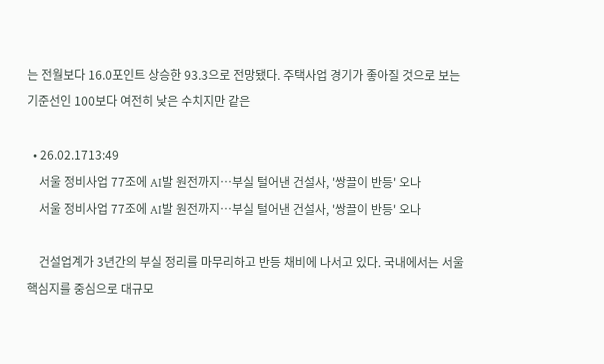는 전월보다 16.0포인트 상승한 93.3으로 전망됐다. 주택사업 경기가 좋아질 것으로 보는 기준선인 100보다 여전히 낮은 수치지만 같은

  • 26.02.1713:49
    서울 정비사업 77조에 AI발 원전까지…부실 털어낸 건설사, '쌍끌이 반등' 오나
    서울 정비사업 77조에 AI발 원전까지…부실 털어낸 건설사, '쌍끌이 반등' 오나

    건설업계가 3년간의 부실 정리를 마무리하고 반등 채비에 나서고 있다. 국내에서는 서울 핵심지를 중심으로 대규모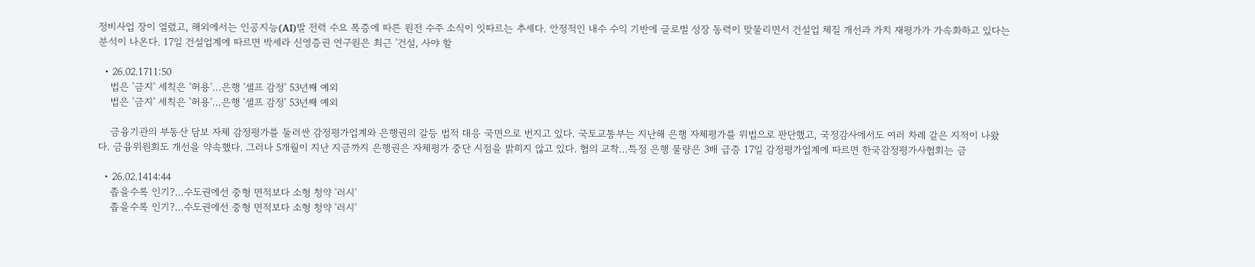정비사업 장이 열렸고, 해외에서는 인공지능(AI)발 전력 수요 폭증에 따른 원전 수주 소식이 잇따르는 추세다. 안정적인 내수 수익 기반에 글로벌 성장 동력이 맞물리면서 건설업 체질 개선과 가치 재평가가 가속화하고 있다는 분석이 나온다. 17일 건설업계에 따르면 박세라 신영증권 연구원은 최근 '건설, 사야 할

  • 26.02.1711:50
    법은 '금지' 세칙은 '허용'…은행 '셀프 감정' 53년째 예외
    법은 '금지' 세칙은 '허용'…은행 '셀프 감정' 53년째 예외

    금융기관의 부동산 담보 자체 감정평가를 둘러싼 감정평가업계와 은행권의 갈등 법적 대응 국면으로 번지고 있다. 국토교통부는 지난해 은행 자체평가를 위법으로 판단했고, 국정감사에서도 여러 차례 같은 지적이 나왔다. 금융위원회도 개선을 약속했다. 그러나 5개월이 지난 지금까지 은행권은 자체평가 중단 시점을 밝히지 않고 있다. 협의 교착…특정 은행 물량은 3배 급증 17일 감정평가업계에 따르면 한국감정평가사협회는 금

  • 26.02.1414:44
    좁을수록 인기?…수도권에선 중형 면적보다 소형 청약 '러시'
    좁을수록 인기?…수도권에선 중형 면적보다 소형 청약 '러시'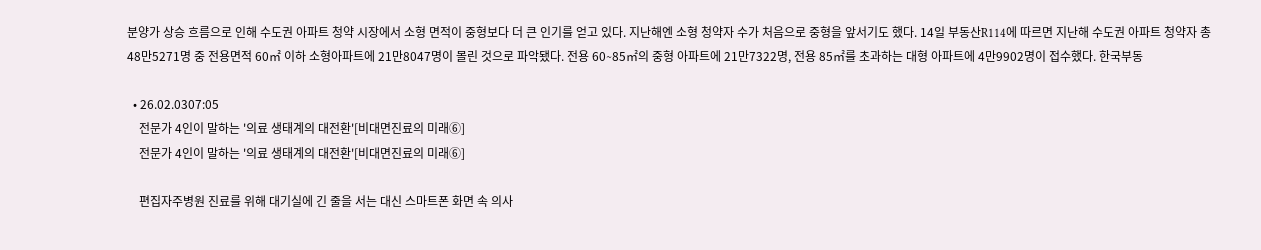분양가 상승 흐름으로 인해 수도권 아파트 청약 시장에서 소형 면적이 중형보다 더 큰 인기를 얻고 있다. 지난해엔 소형 청약자 수가 처음으로 중형을 앞서기도 했다. 14일 부동산R114에 따르면 지난해 수도권 아파트 청약자 총 48만5271명 중 전용면적 60㎡ 이하 소형아파트에 21만8047명이 몰린 것으로 파악됐다. 전용 60∼85㎡의 중형 아파트에 21만7322명, 전용 85㎡를 초과하는 대형 아파트에 4만9902명이 접수했다. 한국부동

  • 26.02.0307:05
    전문가 4인이 말하는 '의료 생태계의 대전환'[비대면진료의 미래⑥]
    전문가 4인이 말하는 '의료 생태계의 대전환'[비대면진료의 미래⑥]

    편집자주병원 진료를 위해 대기실에 긴 줄을 서는 대신 스마트폰 화면 속 의사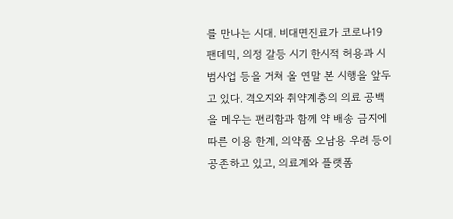를 만나는 시대. 비대면진료가 코로나19 팬데믹, 의정 갈등 시기 한시적 허용과 시범사업 등을 거쳐 올 연말 본 시행을 앞두고 있다. 격오지와 취약계층의 의료 공백을 메우는 편리함과 함께 약 배송 금지에 따른 이용 한계, 의약품 오남용 우려 등이 공존하고 있고, 의료계와 플랫폼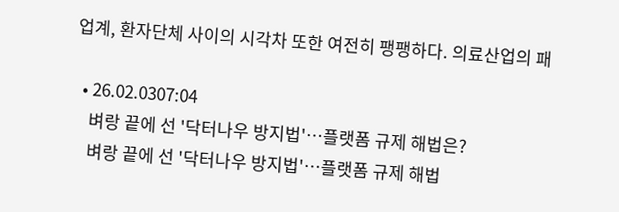업계, 환자단체 사이의 시각차 또한 여전히 팽팽하다. 의료산업의 패

  • 26.02.0307:04
    벼랑 끝에 선 '닥터나우 방지법'…플랫폼 규제 해법은?
    벼랑 끝에 선 '닥터나우 방지법'…플랫폼 규제 해법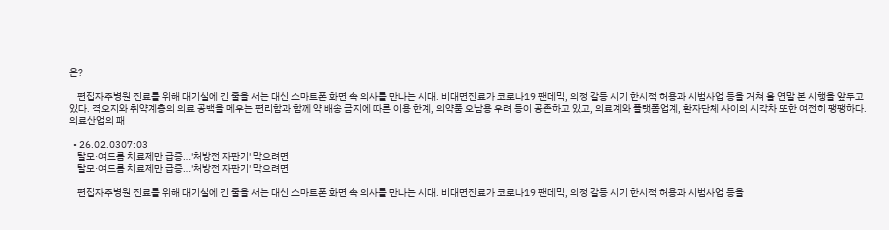은?

    편집자주병원 진료를 위해 대기실에 긴 줄을 서는 대신 스마트폰 화면 속 의사를 만나는 시대. 비대면진료가 코로나19 팬데믹, 의정 갈등 시기 한시적 허용과 시범사업 등을 거쳐 올 연말 본 시행을 앞두고 있다. 격오지와 취약계층의 의료 공백을 메우는 편리함과 함께 약 배송 금지에 따른 이용 한계, 의약품 오남용 우려 등이 공존하고 있고, 의료계와 플랫폼업계, 환자단체 사이의 시각차 또한 여전히 팽팽하다. 의료산업의 패

  • 26.02.0307:03
    탈모·여드름 치료제만 급증…'처방전 자판기' 막으려면
    탈모·여드름 치료제만 급증…'처방전 자판기' 막으려면

    편집자주병원 진료를 위해 대기실에 긴 줄을 서는 대신 스마트폰 화면 속 의사를 만나는 시대. 비대면진료가 코로나19 팬데믹, 의정 갈등 시기 한시적 허용과 시범사업 등을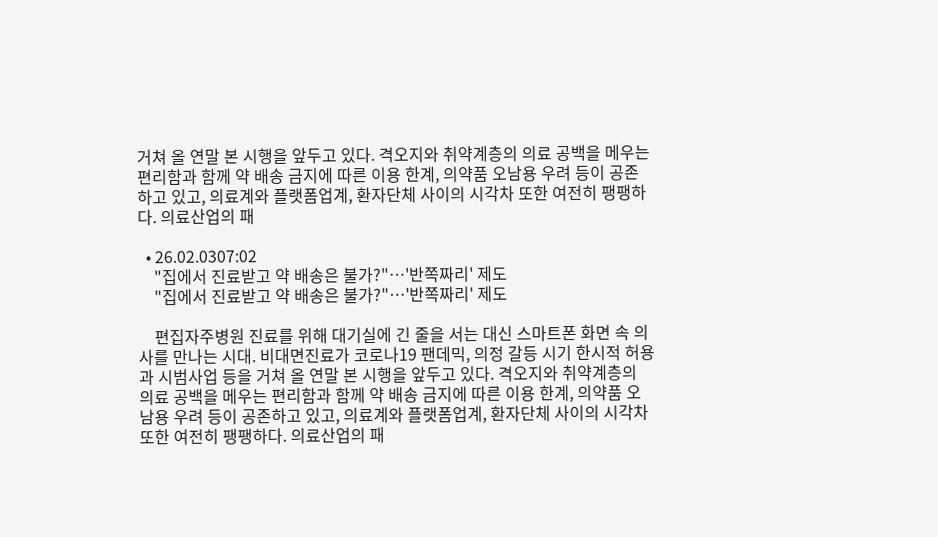거쳐 올 연말 본 시행을 앞두고 있다. 격오지와 취약계층의 의료 공백을 메우는 편리함과 함께 약 배송 금지에 따른 이용 한계, 의약품 오남용 우려 등이 공존하고 있고, 의료계와 플랫폼업계, 환자단체 사이의 시각차 또한 여전히 팽팽하다. 의료산업의 패

  • 26.02.0307:02
    "집에서 진료받고 약 배송은 불가?"…'반쪽짜리' 제도
    "집에서 진료받고 약 배송은 불가?"…'반쪽짜리' 제도

    편집자주병원 진료를 위해 대기실에 긴 줄을 서는 대신 스마트폰 화면 속 의사를 만나는 시대. 비대면진료가 코로나19 팬데믹, 의정 갈등 시기 한시적 허용과 시범사업 등을 거쳐 올 연말 본 시행을 앞두고 있다. 격오지와 취약계층의 의료 공백을 메우는 편리함과 함께 약 배송 금지에 따른 이용 한계, 의약품 오남용 우려 등이 공존하고 있고, 의료계와 플랫폼업계, 환자단체 사이의 시각차 또한 여전히 팽팽하다. 의료산업의 패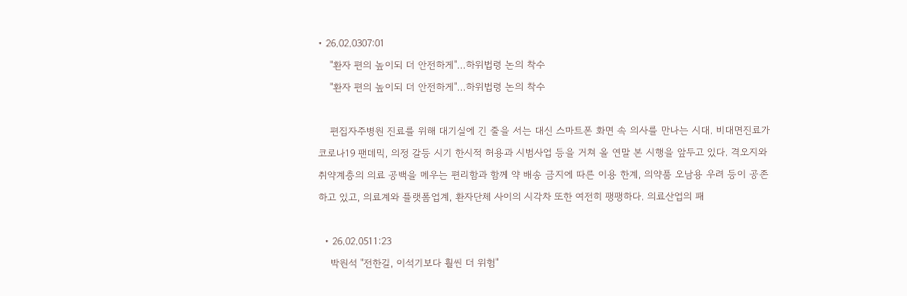• 26.02.0307:01
    "환자 편의 높이되 더 안전하게"…하위법령 논의 착수
    "환자 편의 높이되 더 안전하게"…하위법령 논의 착수

    편집자주병원 진료를 위해 대기실에 긴 줄을 서는 대신 스마트폰 화면 속 의사를 만나는 시대. 비대면진료가 코로나19 팬데믹, 의정 갈등 시기 한시적 허용과 시범사업 등을 거쳐 올 연말 본 시행을 앞두고 있다. 격오지와 취약계층의 의료 공백을 메우는 편리함과 함께 약 배송 금지에 따른 이용 한계, 의약품 오남용 우려 등이 공존하고 있고, 의료계와 플랫폼업계, 환자단체 사이의 시각차 또한 여전히 팽팽하다. 의료산업의 패

  • 26.02.0511:23
    박원석 "전한길, 이석기보다 훨씬 더 위험"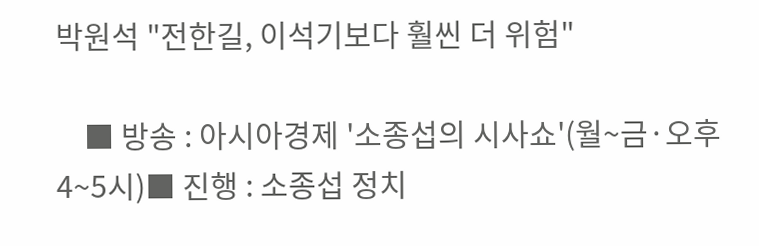박원석 "전한길, 이석기보다 훨씬 더 위험"

    ■ 방송 : 아시아경제 '소종섭의 시사쇼'(월~금·오후 4~5시)■ 진행 : 소종섭 정치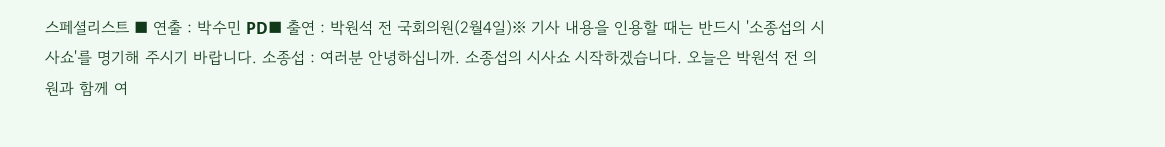스페셜리스트 ■ 연출 : 박수민 PD■ 출연 : 박원석 전 국회의원(2월4일)※ 기사 내용을 인용할 때는 반드시 '소종섭의 시사쇼'를 명기해 주시기 바랍니다. 소종섭 : 여러분 안녕하십니까. 소종섭의 시사쇼 시작하겠습니다. 오늘은 박원석 전 의원과 함께 여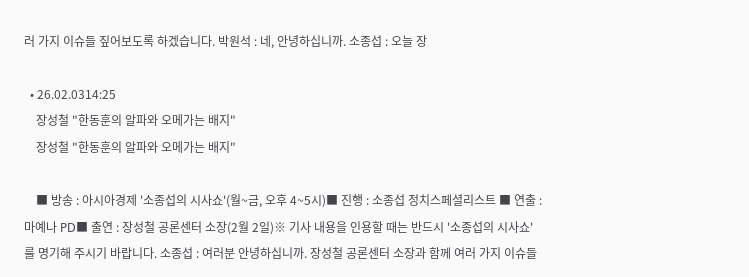러 가지 이슈들 짚어보도록 하겠습니다. 박원석 : 네, 안녕하십니까. 소종섭 : 오늘 장

  • 26.02.0314:25
    장성철 "한동훈의 알파와 오메가는 배지"
    장성철 "한동훈의 알파와 오메가는 배지"

    ■ 방송 : 아시아경제 '소종섭의 시사쇼'(월~금, 오후 4~5시)■ 진행 : 소종섭 정치스페셜리스트 ■ 연출 : 마예나 PD■ 출연 : 장성철 공론센터 소장(2월 2일)※ 기사 내용을 인용할 때는 반드시 '소종섭의 시사쇼'를 명기해 주시기 바랍니다. 소종섭 : 여러분 안녕하십니까. 장성철 공론센터 소장과 함께 여러 가지 이슈들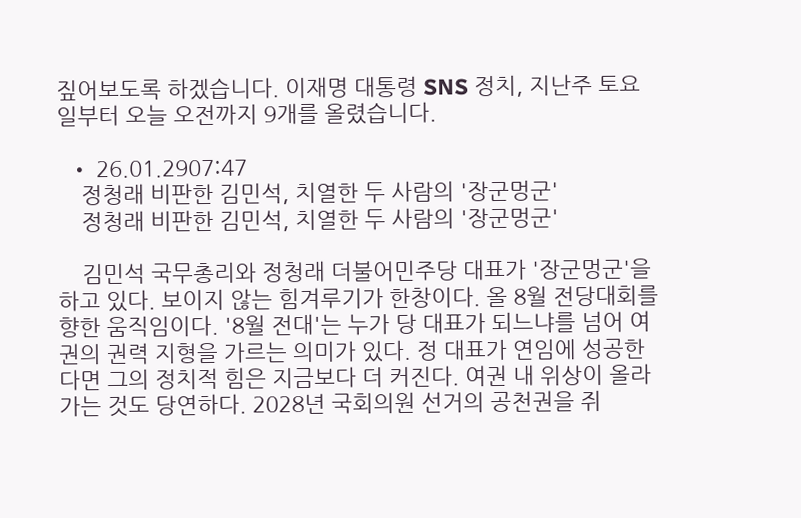짚어보도록 하겠습니다. 이재명 대통령 SNS 정치, 지난주 토요일부터 오늘 오전까지 9개를 올렸습니다.

  • 26.01.2907:47
    정청래 비판한 김민석, 치열한 두 사람의 '장군멍군'
    정청래 비판한 김민석, 치열한 두 사람의 '장군멍군'

    김민석 국무총리와 정청래 더불어민주당 대표가 '장군멍군'을 하고 있다. 보이지 않는 힘겨루기가 한창이다. 올 8월 전당대회를 향한 움직임이다. '8월 전대'는 누가 당 대표가 되느냐를 넘어 여권의 권력 지형을 가르는 의미가 있다. 정 대표가 연임에 성공한다면 그의 정치적 힘은 지금보다 더 커진다. 여권 내 위상이 올라가는 것도 당연하다. 2028년 국회의원 선거의 공천권을 쥐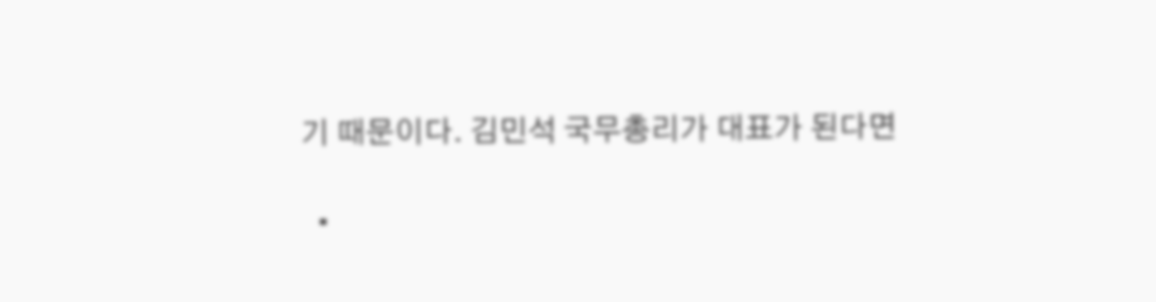기 때문이다. 김민석 국무총리가 대표가 된다면

  •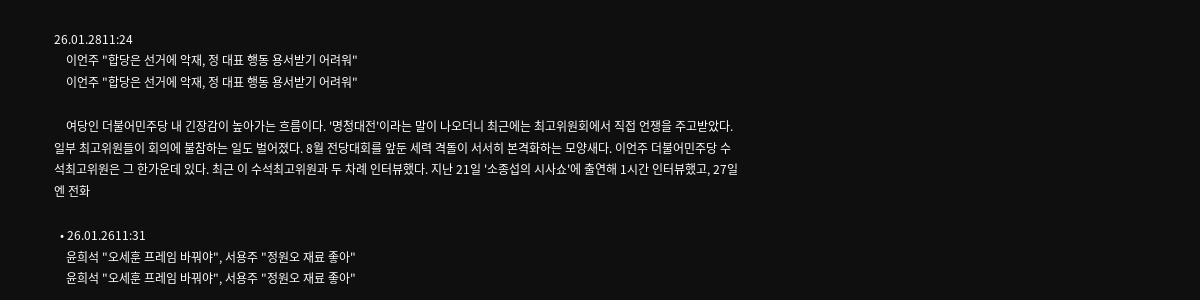26.01.2811:24
    이언주 "합당은 선거에 악재, 정 대표 행동 용서받기 어려워"
    이언주 "합당은 선거에 악재, 정 대표 행동 용서받기 어려워"

    여당인 더불어민주당 내 긴장감이 높아가는 흐름이다. '명청대전'이라는 말이 나오더니 최근에는 최고위원회에서 직접 언쟁을 주고받았다. 일부 최고위원들이 회의에 불참하는 일도 벌어졌다. 8월 전당대회를 앞둔 세력 격돌이 서서히 본격화하는 모양새다. 이언주 더불어민주당 수석최고위원은 그 한가운데 있다. 최근 이 수석최고위원과 두 차례 인터뷰했다. 지난 21일 '소종섭의 시사쇼'에 출연해 1시간 인터뷰했고, 27일엔 전화

  • 26.01.2611:31
    윤희석 "오세훈 프레임 바꿔야", 서용주 "정원오 재료 좋아"
    윤희석 "오세훈 프레임 바꿔야", 서용주 "정원오 재료 좋아"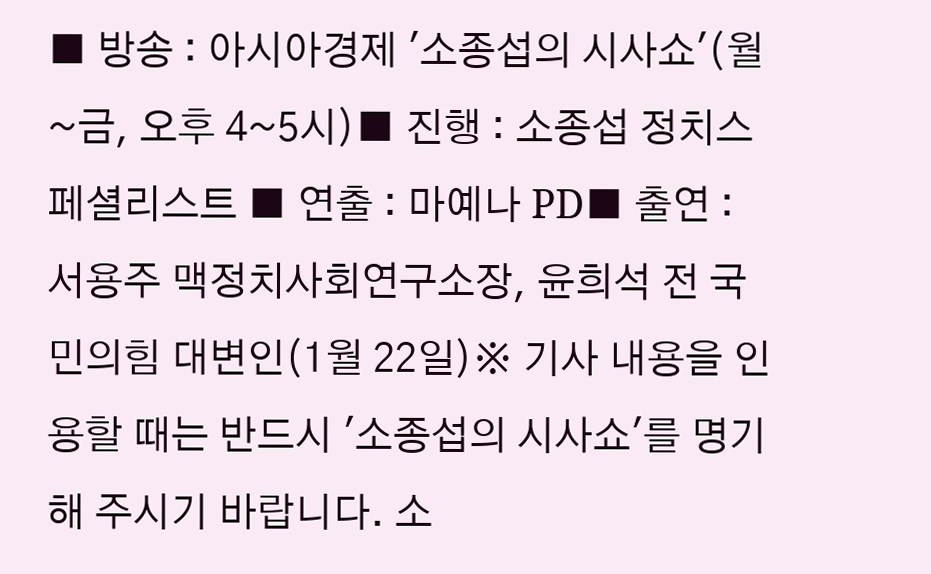■ 방송 : 아시아경제 '소종섭의 시사쇼'(월~금, 오후 4~5시)■ 진행 : 소종섭 정치스페셜리스트 ■ 연출 : 마예나 PD■ 출연 : 서용주 맥정치사회연구소장, 윤희석 전 국민의힘 대변인(1월 22일)※ 기사 내용을 인용할 때는 반드시 '소종섭의 시사쇼'를 명기해 주시기 바랍니다. 소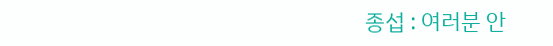종섭 : 여러분 안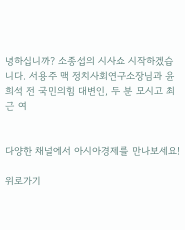녕하십니까? 소종섭의 시사쇼 시작하겠습니다. 서용주 맥 정치사회연구소장님과 윤희석 전 국민의힘 대변인, 두 분 모시고 최근 여


다양한 채널에서 아시아경제를 만나보세요!

위로가기